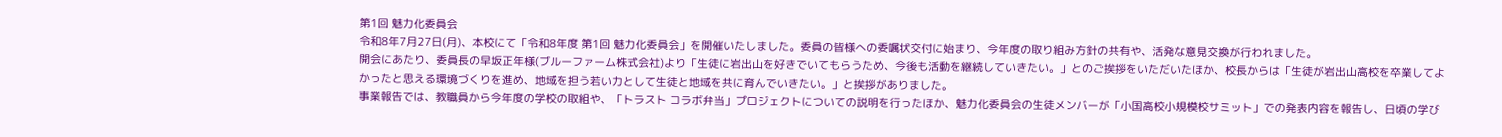第1回 魅力化委員会
令和8年7月27日(月)、本校にて「令和8年度 第1回 魅力化委員会」を開催いたしました。委員の皆様への委嘱状交付に始まり、今年度の取り組み方針の共有や、活発な意見交換が行われました。
開会にあたり、委員長の早坂正年様(ブルーファーム株式会社)より「生徒に岩出山を好きでいてもらうため、今後も活動を継続していきたい。」とのご挨拶をいただいたほか、校長からは「生徒が岩出山高校を卒業してよかったと思える環境づくりを進め、地域を担う若い力として生徒と地域を共に育んでいきたい。」と挨拶がありました。
事業報告では、教職員から今年度の学校の取組や、「トラスト コラボ弁当」プロジェクトについての説明を行ったほか、魅力化委員会の生徒メンバーが「小国高校小規模校サミット」での発表内容を報告し、日頃の学び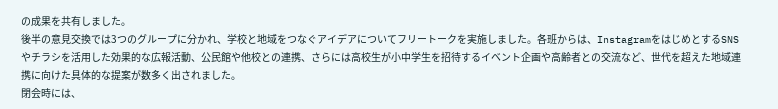の成果を共有しました。
後半の意見交換では3つのグループに分かれ、学校と地域をつなぐアイデアについてフリートークを実施しました。各班からは、InstagramをはじめとするSNSやチラシを活用した効果的な広報活動、公民館や他校との連携、さらには高校生が小中学生を招待するイベント企画や高齢者との交流など、世代を超えた地域連携に向けた具体的な提案が数多く出されました。
閉会時には、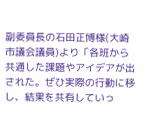副委員長の石田正博様(大崎市議会議員)より「各班から共通した課題やアイデアが出された。ぜひ実際の行動に移し、結果を共有していっ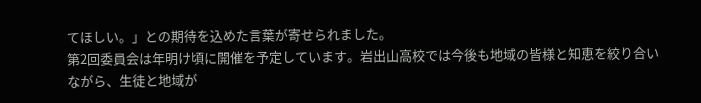てほしい。」との期待を込めた言葉が寄せられました。
第2回委員会は年明け頃に開催を予定しています。岩出山高校では今後も地域の皆様と知恵を絞り合いながら、生徒と地域が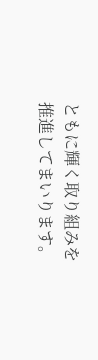ともに輝く取り組みを推進してまいります。